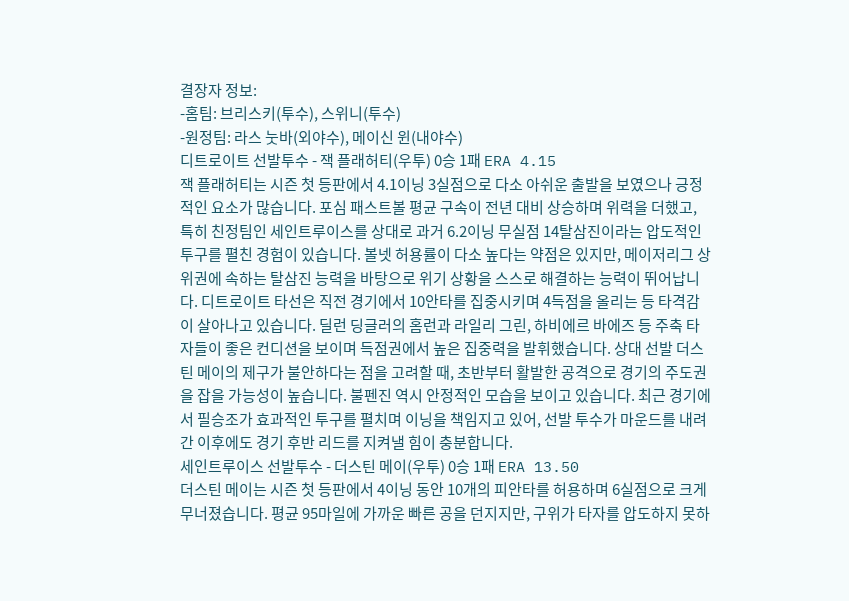결장자 정보:
-홈팀: 브리스키(투수), 스위니(투수)
-원정팀: 라스 눗바(외야수), 메이신 윈(내야수)
디트로이트 선발투수 - 잭 플래허티(우투) 0승 1패 ERA 4.15
잭 플래허티는 시즌 첫 등판에서 4.1이닝 3실점으로 다소 아쉬운 출발을 보였으나 긍정적인 요소가 많습니다. 포심 패스트볼 평균 구속이 전년 대비 상승하며 위력을 더했고, 특히 친정팀인 세인트루이스를 상대로 과거 6.2이닝 무실점 14탈삼진이라는 압도적인 투구를 펼친 경험이 있습니다. 볼넷 허용률이 다소 높다는 약점은 있지만, 메이저리그 상위권에 속하는 탈삼진 능력을 바탕으로 위기 상황을 스스로 해결하는 능력이 뛰어납니다. 디트로이트 타선은 직전 경기에서 10안타를 집중시키며 4득점을 올리는 등 타격감이 살아나고 있습니다. 딜런 딩글러의 홈런과 라일리 그린, 하비에르 바에즈 등 주축 타자들이 좋은 컨디션을 보이며 득점권에서 높은 집중력을 발휘했습니다. 상대 선발 더스틴 메이의 제구가 불안하다는 점을 고려할 때, 초반부터 활발한 공격으로 경기의 주도권을 잡을 가능성이 높습니다. 불펜진 역시 안정적인 모습을 보이고 있습니다. 최근 경기에서 필승조가 효과적인 투구를 펼치며 이닝을 책임지고 있어, 선발 투수가 마운드를 내려간 이후에도 경기 후반 리드를 지켜낼 힘이 충분합니다.
세인트루이스 선발투수 - 더스틴 메이(우투) 0승 1패 ERA 13.50
더스틴 메이는 시즌 첫 등판에서 4이닝 동안 10개의 피안타를 허용하며 6실점으로 크게 무너졌습니다. 평균 95마일에 가까운 빠른 공을 던지지만, 구위가 타자를 압도하지 못하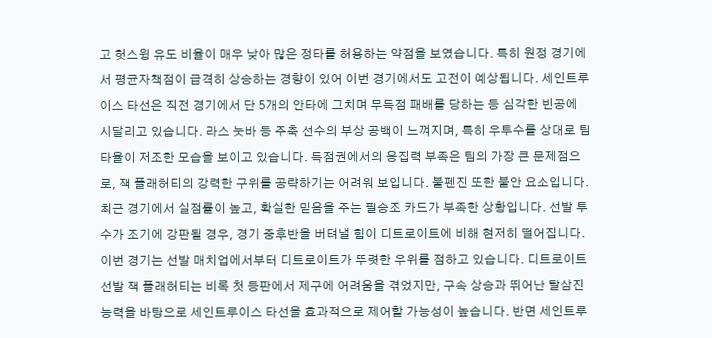고 헛스윙 유도 비율이 매우 낮아 많은 정타를 허용하는 약점을 보였습니다. 특히 원정 경기에서 평균자책점이 급격히 상승하는 경향이 있어 이번 경기에서도 고전이 예상됩니다. 세인트루이스 타선은 직전 경기에서 단 5개의 안타에 그치며 무득점 패배를 당하는 등 심각한 빈공에 시달리고 있습니다. 라스 눗바 등 주축 선수의 부상 공백이 느껴지며, 특히 우투수를 상대로 팀 타율이 저조한 모습을 보이고 있습니다. 득점권에서의 응집력 부족은 팀의 가장 큰 문제점으로, 잭 플래허티의 강력한 구위를 공략하기는 어려워 보입니다. 불펜진 또한 불안 요소입니다. 최근 경기에서 실점률이 높고, 확실한 믿음을 주는 필승조 카드가 부족한 상황입니다. 선발 투수가 조기에 강판될 경우, 경기 중후반을 버텨낼 힘이 디트로이트에 비해 현저히 떨어집니다.
이번 경기는 선발 매치업에서부터 디트로이트가 뚜렷한 우위를 점하고 있습니다. 디트로이트 선발 잭 플래허티는 비록 첫 등판에서 제구에 어려움을 겪었지만, 구속 상승과 뛰어난 탈삼진 능력을 바탕으로 세인트루이스 타선을 효과적으로 제어할 가능성이 높습니다. 반면 세인트루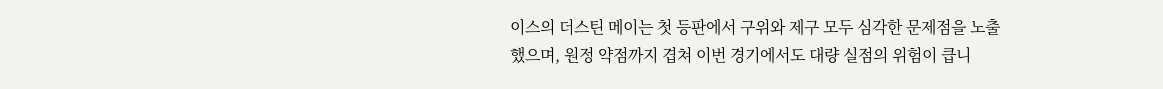이스의 더스틴 메이는 첫 등판에서 구위와 제구 모두 심각한 문제점을 노출했으며, 원정 약점까지 겹쳐 이번 경기에서도 대량 실점의 위험이 큽니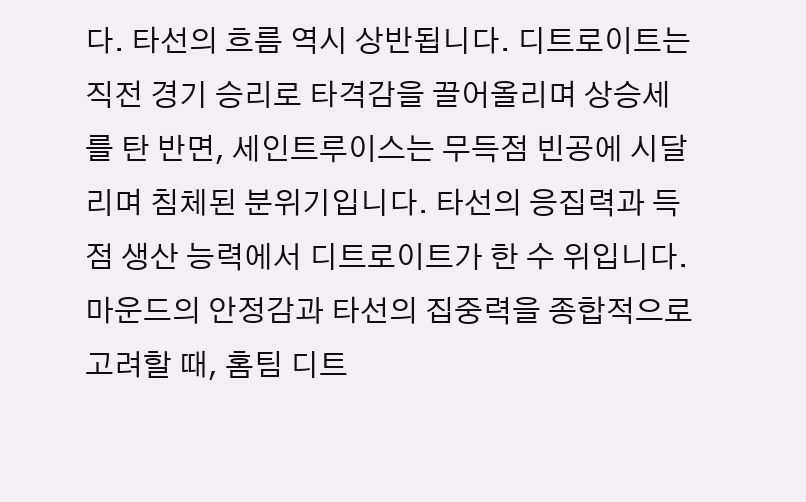다. 타선의 흐름 역시 상반됩니다. 디트로이트는 직전 경기 승리로 타격감을 끌어올리며 상승세를 탄 반면, 세인트루이스는 무득점 빈공에 시달리며 침체된 분위기입니다. 타선의 응집력과 득점 생산 능력에서 디트로이트가 한 수 위입니다. 마운드의 안정감과 타선의 집중력을 종합적으로 고려할 때, 홈팀 디트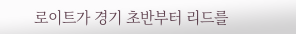로이트가 경기 초반부터 리드를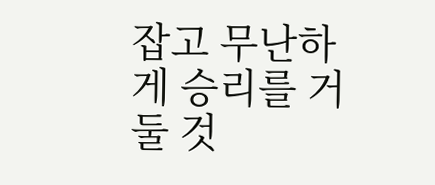잡고 무난하게 승리를 거둘 것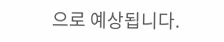으로 예상됩니다.